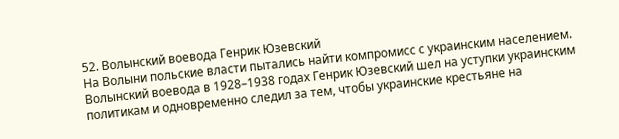52. Волынский воевода Генрик Юзевский
На Волыни польские власти пытались найти компромисс с украинским населением. Волынский воевода в 1928–1938 годах Генрик Юзевский шел на уступки украинским политикам и одновременно следил за тем, чтобы украинские крестьяне на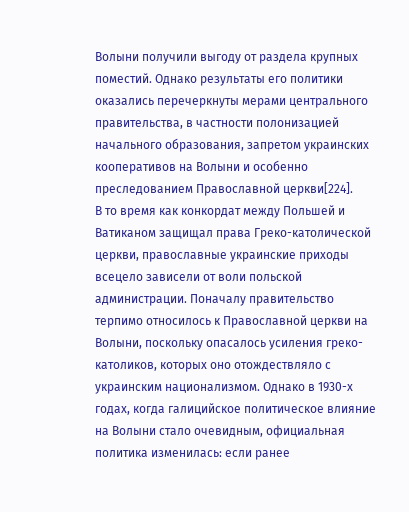Волыни получили выгоду от раздела крупных поместий. Однако результаты его политики оказались перечеркнуты мерами центрального правительства, в частности полонизацией начального образования, запретом украинских кооперативов на Волыни и особенно преследованием Православной церкви[224].
В то время как конкордат между Польшей и Ватиканом защищал права Греко-католической церкви, православные украинские приходы всецело зависели от воли польской администрации. Поначалу правительство терпимо относилось к Православной церкви на Волыни, поскольку опасалось усиления греко-католиков, которых оно отождествляло с украинским национализмом. Однако в 1930-х годах, когда галицийское политическое влияние на Волыни стало очевидным, официальная политика изменилась: если ранее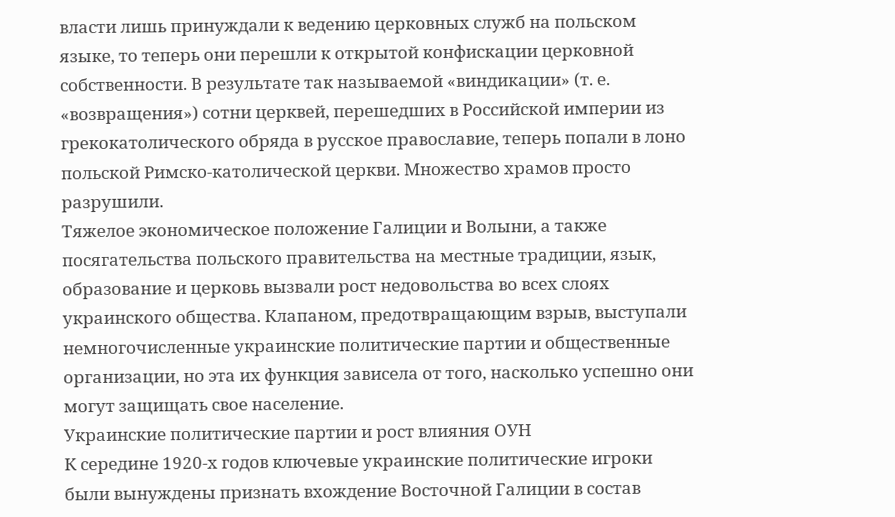власти лишь принуждали к ведению церковных служб на польском языке, то теперь они перешли к открытой конфискации церковной собственности. В результате так называемой «виндикации» (т. е. «возвращения») сотни церквей, перешедших в Российской империи из грекокатолического обряда в русское православие, теперь попали в лоно польской Римско-католической церкви. Множество храмов просто разрушили.
Тяжелое экономическое положение Галиции и Волыни, а также посягательства польского правительства на местные традиции, язык, образование и церковь вызвали рост недовольства во всех слоях украинского общества. Клапаном, предотвращающим взрыв, выступали немногочисленные украинские политические партии и общественные организации, но эта их функция зависела от того, насколько успешно они могут защищать свое население.
Украинские политические партии и рост влияния ОУН
К середине 1920-х годов ключевые украинские политические игроки были вынуждены признать вхождение Восточной Галиции в состав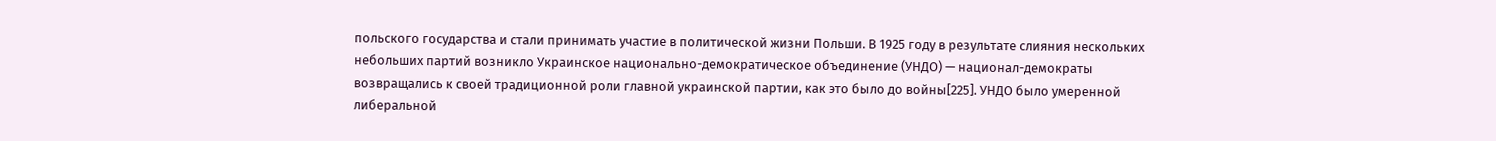польского государства и стали принимать участие в политической жизни Польши. В 1925 году в результате слияния нескольких небольших партий возникло Украинское национально-демократическое объединение (УНДО) — национал-демократы возвращались к своей традиционной роли главной украинской партии, как это было до войны[225]. УНДО было умеренной либеральной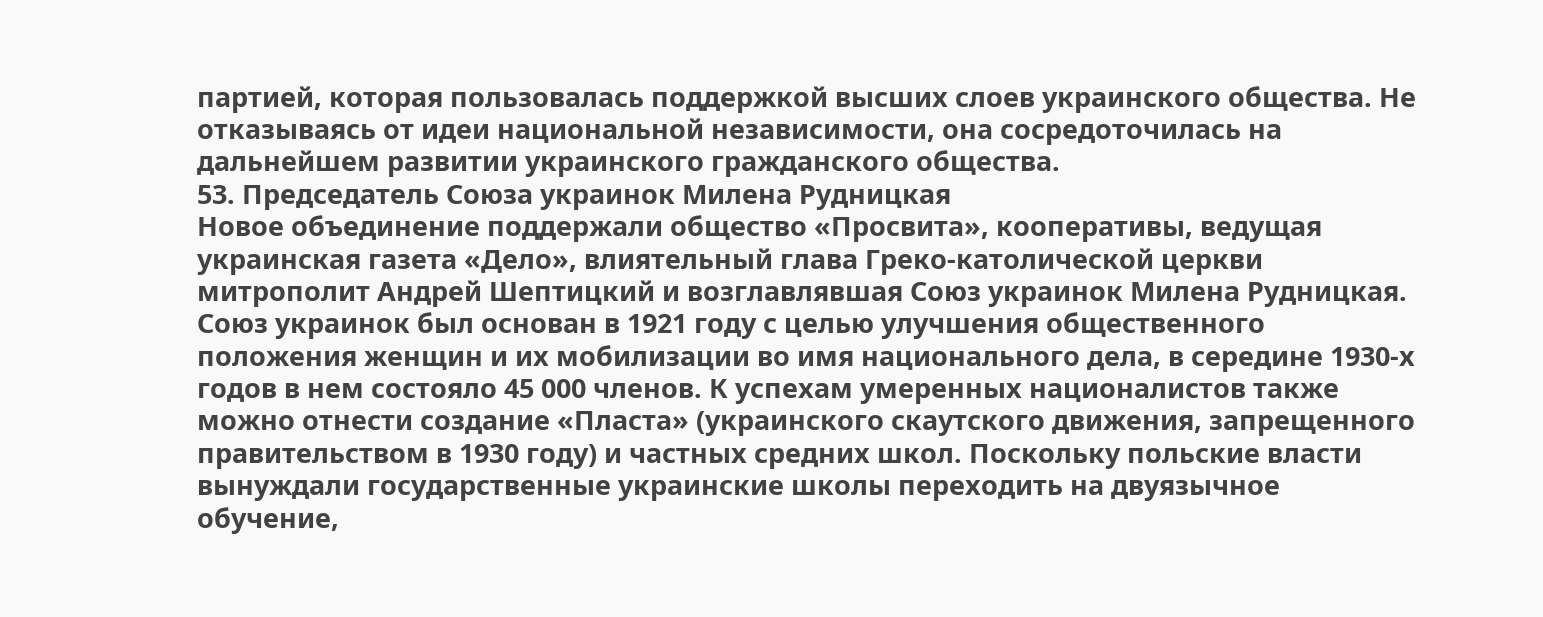партией, которая пользовалась поддержкой высших слоев украинского общества. Не отказываясь от идеи национальной независимости, она сосредоточилась на дальнейшем развитии украинского гражданского общества.
53. Председатель Союза украинок Милена Рудницкая
Новое объединение поддержали общество «Просвита», кооперативы, ведущая украинская газета «Дело», влиятельный глава Греко-католической церкви митрополит Андрей Шептицкий и возглавлявшая Союз украинок Милена Рудницкая. Союз украинок был основан в 1921 году с целью улучшения общественного положения женщин и их мобилизации во имя национального дела, в середине 1930-х годов в нем состояло 45 000 членов. К успехам умеренных националистов также можно отнести создание «Пласта» (украинского скаутского движения, запрещенного правительством в 1930 году) и частных средних школ. Поскольку польские власти вынуждали государственные украинские школы переходить на двуязычное обучение,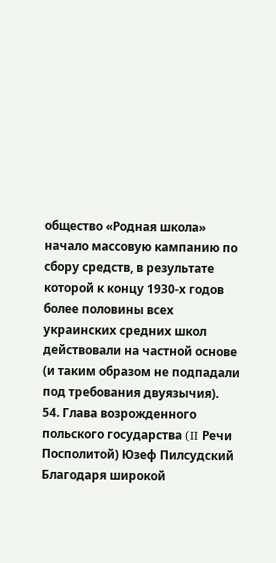общество «Родная школа» начало массовую кампанию по сбору средств, в результате которой к концу 1930-х годов более половины всех украинских средних школ действовали на частной основе (и таким образом не подпадали под требования двуязычия).
54. Глава возрожденного польского государства (II Речи Посполитой) Юзеф Пилсудский
Благодаря широкой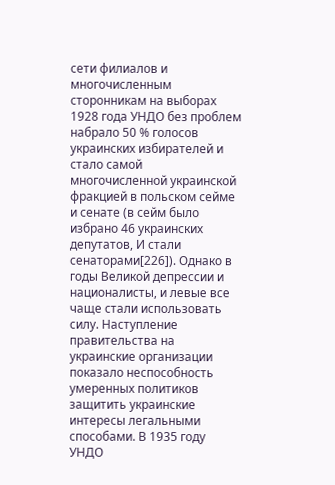сети филиалов и многочисленным сторонникам на выборах 1928 года УНДО без проблем набрало 50 % голосов украинских избирателей и стало самой многочисленной украинской фракцией в польском сейме и сенате (в сейм было избрано 46 украинских депутатов, И стали сенаторами[226]). Однако в годы Великой депрессии и националисты, и левые все чаще стали использовать силу. Наступление правительства на украинские организации показало неспособность умеренных политиков защитить украинские интересы легальными способами. В 1935 году УНДО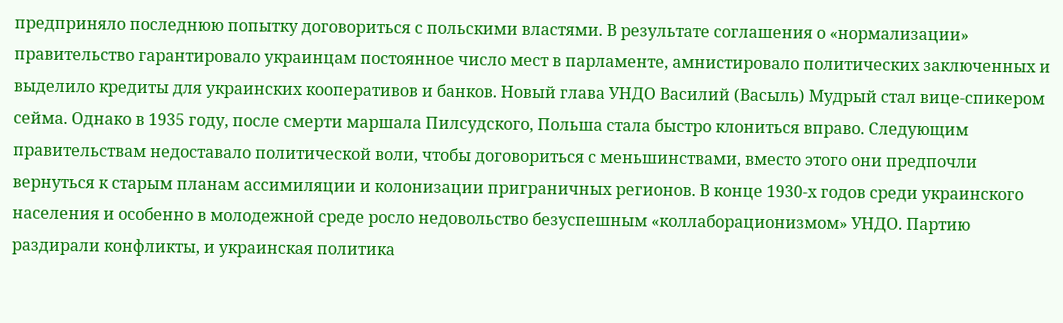предприняло последнюю попытку договориться с польскими властями. В результате соглашения о «нормализации» правительство гарантировало украинцам постоянное число мест в парламенте, амнистировало политических заключенных и выделило кредиты для украинских кооперативов и банков. Новый глава УНДО Василий (Васыль) Мудрый стал вице-спикером сейма. Однако в 1935 году, после смерти маршала Пилсудского, Польша стала быстро клониться вправо. Следующим правительствам недоставало политической воли, чтобы договориться с меньшинствами, вместо этого они предпочли вернуться к старым планам ассимиляции и колонизации приграничных регионов. В конце 1930-х годов среди украинского населения и особенно в молодежной среде росло недовольство безуспешным «коллаборационизмом» УНДО. Партию раздирали конфликты, и украинская политика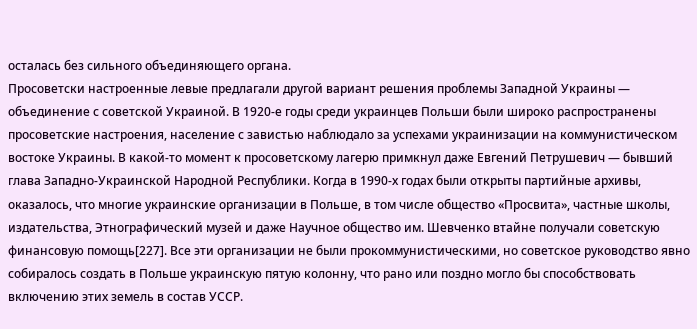осталась без сильного объединяющего органа.
Просоветски настроенные левые предлагали другой вариант решения проблемы Западной Украины — объединение с советской Украиной. В 1920-е годы среди украинцев Польши были широко распространены просоветские настроения, население с завистью наблюдало за успехами украинизации на коммунистическом востоке Украины. В какой-то момент к просоветскому лагерю примкнул даже Евгений Петрушевич — бывший глава Западно-Украинской Народной Республики. Когда в 1990-х годах были открыты партийные архивы, оказалось, что многие украинские организации в Польше, в том числе общество «Просвита», частные школы, издательства, Этнографический музей и даже Научное общество им. Шевченко втайне получали советскую финансовую помощь[227]. Все эти организации не были прокоммунистическими, но советское руководство явно собиралось создать в Польше украинскую пятую колонну, что рано или поздно могло бы способствовать включению этих земель в состав УССР.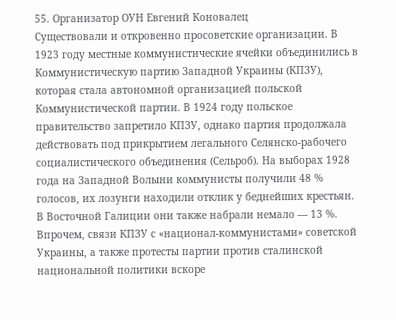55. Организатор ОУН Евгений Коновалец
Существовали и откровенно просоветские организации. В 1923 году местные коммунистические ячейки объединились в Коммунистическую партию Западной Украины (КПЗУ), которая стала автономной организацией польской Коммунистической партии. В 1924 году польское правительство запретило КПЗУ, однако партия продолжала действовать под прикрытием легального Селянско-рабочего социалистического объединения (Сельроб). На выборах 1928 года на Западной Волыни коммунисты получили 48 % голосов, их лозунги находили отклик у беднейших крестьян. В Восточной Галиции они также набрали немало — 13 %. Впрочем, связи КПЗУ с «национал-коммунистами» советской Украины, а также протесты партии против сталинской национальной политики вскоре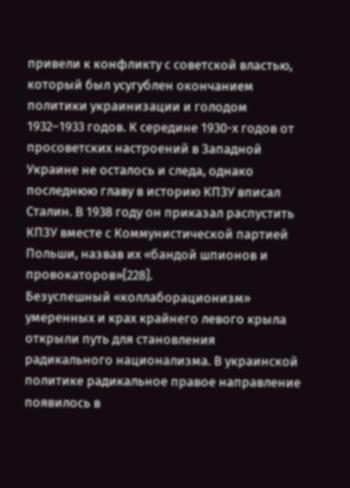привели к конфликту с советской властью, который был усугублен окончанием политики украинизации и голодом 1932–1933 годов. К середине 1930-х годов от просоветских настроений в Западной Украине не осталось и следа, однако последнюю главу в историю КПЗУ вписал Сталин. В 1938 году он приказал распустить КПЗУ вместе с Коммунистической партией Польши, назвав их «бандой шпионов и провокаторов»[228].
Безуспешный «коллаборационизм» умеренных и крах крайнего левого крыла открыли путь для становления радикального национализма. В украинской политике радикальное правое направление появилось в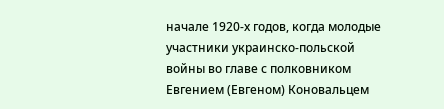начале 1920-х годов, когда молодые участники украинско-польской войны во главе с полковником Евгением (Евгеном) Коновальцем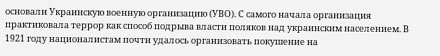основали Украинскую военную организацию (УВО). С самого начала организация практиковала террор как способ подрыва власти поляков над украинским населением. В 1921 году националистам почти удалось организовать покушение на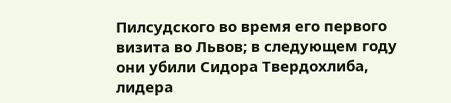Пилсудского во время его первого визита во Львов; в следующем году они убили Сидора Твердохлиба, лидера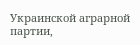Украинской аграрной партии,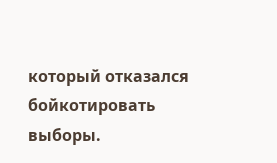который отказался бойкотировать выборы.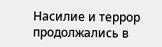Насилие и террор продолжались в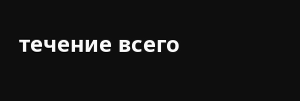течение всего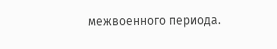межвоенного периода.